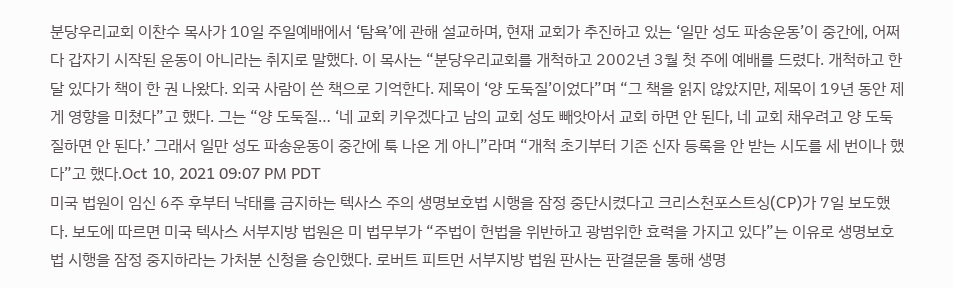분당우리교회 이찬수 목사가 10일 주일예배에서 ‘탐욕’에 관해 설교하며, 현재 교회가 추진하고 있는 ‘일만 성도 파송운동’이 중간에, 어쩌다 갑자기 시작된 운동이 아니라는 취지로 말했다. 이 목사는 “분당우리교회를 개척하고 2002년 3월 첫 주에 예배를 드렸다. 개척하고 한 달 있다가 책이 한 권 나왔다. 외국 사람이 쓴 책으로 기억한다. 제목이 ‘양 도둑질’이었다”며 “그 책을 읽지 않았지만, 제목이 19년 동안 제게 영향을 미쳤다”고 했다. 그는 “양 도둑질… ‘네 교회 키우겠다고 남의 교회 성도 빼앗아서 교회 하면 안 된다, 네 교회 채우려고 양 도둑질하면 안 된다.’ 그래서 일만 성도 파송운동이 중간에 툭 나온 게 아니”라며 “개척 초기부터 기존 신자 등록을 안 받는 시도를 세 번이나 했다”고 했다.Oct 10, 2021 09:07 PM PDT
미국 법원이 임신 6주 후부터 낙태를 금지하는 텍사스 주의 생명보호법 시행을 잠정 중단시켰다고 크리스천포스트싱(CP)가 7일 보도했다. 보도에 따르면 미국 텍사스 서부지방 법원은 미 법무부가 “주법이 헌법을 위반하고 광범위한 효력을 가지고 있다”는 이유로 생명보호법 시행을 잠정 중지하라는 가처분 신청을 승인했다. 로버트 피트먼 서부지방 법원 판사는 판결문을 통해 생명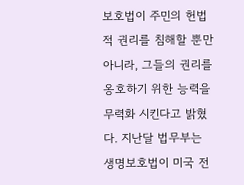보호법이 주민의 헌법적 권리를 침해할 뿐만 아니라, 그들의 권리를 옹호하기 위한 능력을 무력화 시킨다고 밝혔다. 지난달 법무부는 생명보호법이 미국 전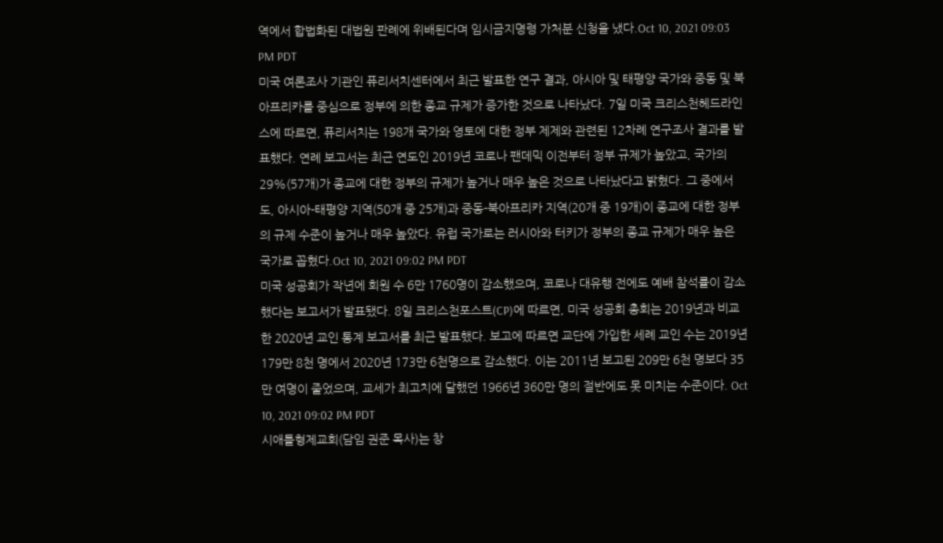역에서 합법화된 대법원 판례에 위배된다며 임시금지명령 가처분 신청을 냈다.Oct 10, 2021 09:03 PM PDT
미국 여론조사 기관인 퓨리서치센터에서 최근 발표한 연구 결과, 아시아 및 태평양 국가와 중동 및 북아프리카를 중심으로 정부에 의한 종교 규제가 증가한 것으로 나타났다. 7일 미국 크리스천헤드라인스에 따르면, 퓨리서치는 198개 국가와 영토에 대한 정부 제제와 관련된 12차례 연구조사 결과를 발표했다. 연례 보고서는 최근 연도인 2019년 코로나 팬데믹 이전부터 정부 규제가 높았고, 국가의 29%(57개)가 종교에 대한 정부의 규제가 높거나 매우 높은 것으로 나타났다고 밝혔다. 그 중에서도, 아시아-태평양 지역(50개 중 25개)과 중동-북아프리카 지역(20개 중 19개)이 종교에 대한 정부의 규제 수준이 높거나 매우 높았다. 유럽 국가로는 러시아와 터키가 정부의 종교 규제가 매우 높은 국가로 꼽혔다.Oct 10, 2021 09:02 PM PDT
미국 성공회가 작년에 회원 수 6만 1760명이 감소했으며, 코로나 대유행 전에도 예배 참석률이 감소했다는 보고서가 발표됐다. 8일 크리스천포스트(CP)에 따르면, 미국 성공회 총회는 2019년과 비교한 2020년 교인 통계 보고서를 최근 발표했다. 보고에 따르면 교단에 가입한 세례 교인 수는 2019년 179만 8천 명에서 2020년 173만 6천명으로 감소했다. 이는 2011년 보고된 209만 6천 명보다 35만 여명이 줄었으며, 교세가 최고치에 달했던 1966년 360만 명의 절반에도 못 미치는 수준이다. Oct 10, 2021 09:02 PM PDT
시애틀형제교회(담임 권준 목사)는 창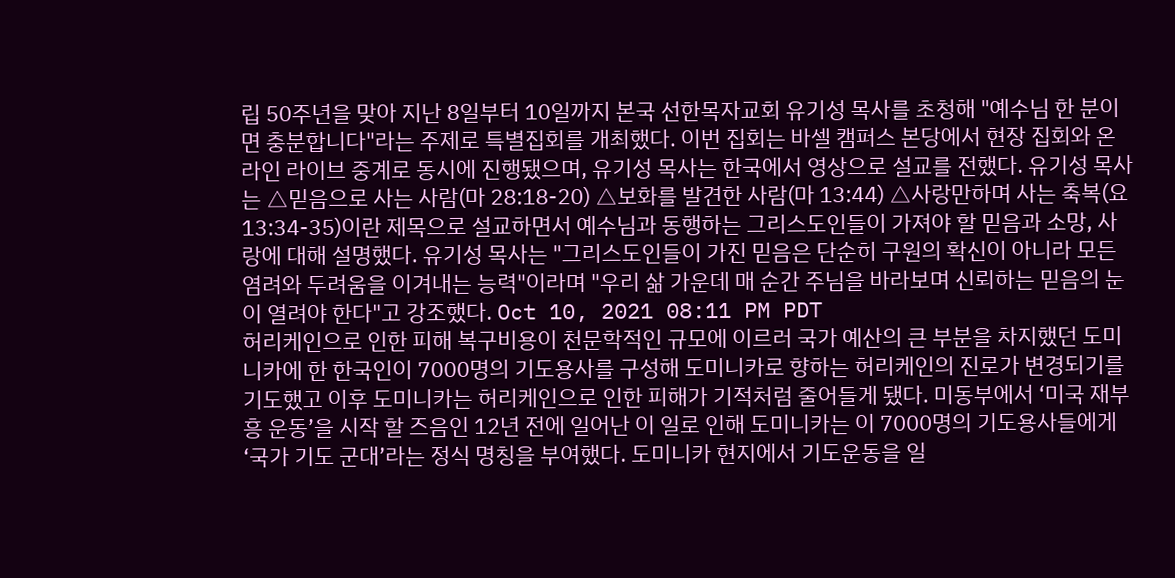립 50주년을 맞아 지난 8일부터 10일까지 본국 선한목자교회 유기성 목사를 초청해 "예수님 한 분이면 충분합니다"라는 주제로 특별집회를 개최했다. 이번 집회는 바셀 캠퍼스 본당에서 현장 집회와 온라인 라이브 중계로 동시에 진행됐으며, 유기성 목사는 한국에서 영상으로 설교를 전했다. 유기성 목사는 △믿음으로 사는 사람(마 28:18-20) △보화를 발견한 사람(마 13:44) △사랑만하며 사는 축복(요 13:34-35)이란 제목으로 설교하면서 예수님과 동행하는 그리스도인들이 가져야 할 믿음과 소망, 사랑에 대해 설명했다. 유기성 목사는 "그리스도인들이 가진 믿음은 단순히 구원의 확신이 아니라 모든 염려와 두려움을 이겨내는 능력"이라며 "우리 삶 가운데 매 순간 주님을 바라보며 신뢰하는 믿음의 눈이 열려야 한다"고 강조했다. Oct 10, 2021 08:11 PM PDT
허리케인으로 인한 피해 복구비용이 천문학적인 규모에 이르러 국가 예산의 큰 부분을 차지했던 도미니카에 한 한국인이 7000명의 기도용사를 구성해 도미니카로 향하는 허리케인의 진로가 변경되기를 기도했고 이후 도미니카는 허리케인으로 인한 피해가 기적처럼 줄어들게 됐다. 미동부에서 ‘미국 재부흥 운동’을 시작 할 즈음인 12년 전에 일어난 이 일로 인해 도미니카는 이 7000명의 기도용사들에게 ‘국가 기도 군대’라는 정식 명칭을 부여했다. 도미니카 현지에서 기도운동을 일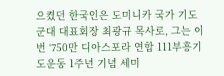으켰던 한국인은 도미니카 국가 기도군대 대표회장 최광규 목사로, 그는 이번 ‘750만 디아스포라 연합 111부흥기도운동 1주년 기념 세미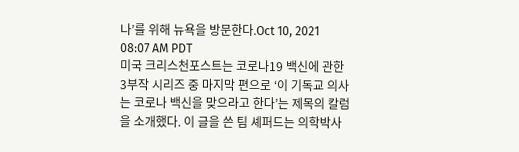나’를 위해 뉴욕을 방문한다.Oct 10, 2021 08:07 AM PDT
미국 크리스천포스트는 코로나19 백신에 관한 3부작 시리즈 중 마지막 편으로 ‘이 기독교 의사는 코로나 백신을 맞으라고 한다’는 제목의 칼럼을 소개했다. 이 글을 쓴 팀 셰퍼드는 의학박사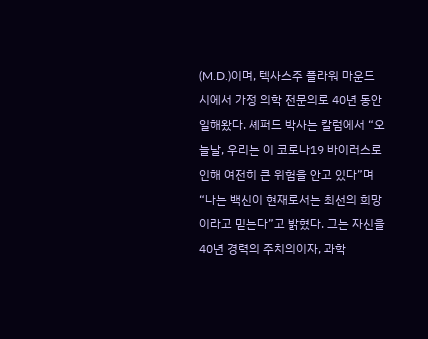(M.D.)이며, 텍사스주 플라워 마운드 시에서 가정 의학 전문의로 40년 동안 일해왔다. 셰퍼드 박사는 칼럼에서 “오늘날, 우리는 이 코로나19 바이러스로 인해 여전히 큰 위험을 안고 있다”며 “나는 백신이 현재로서는 최선의 희망이라고 믿는다”고 밝혔다. 그는 자신을 40년 경력의 주치의이자, 과학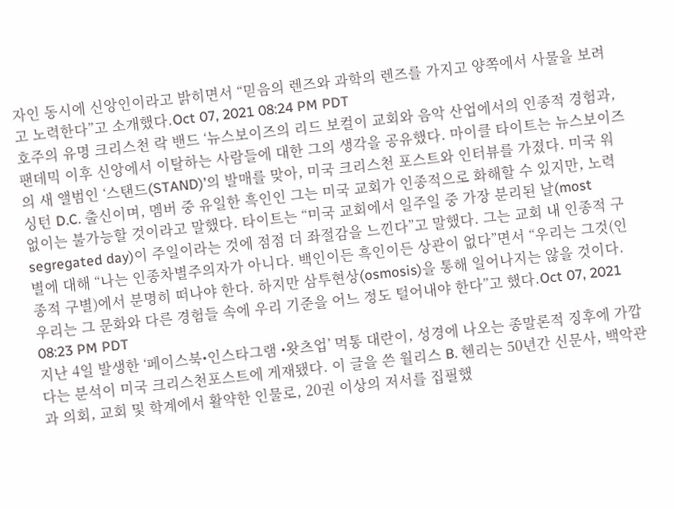자인 동시에 신앙인이라고 밝히면서 “믿음의 렌즈와 과학의 렌즈를 가지고 양쪽에서 사물을 보려고 노력한다”고 소개했다.Oct 07, 2021 08:24 PM PDT
호주의 유명 크리스천 락 밴드 ‘뉴스보이즈의 리드 보컬이 교회와 음악 산업에서의 인종적 경험과, 팬데믹 이후 신앙에서 이탈하는 사람들에 대한 그의 생각을 공유했다. 마이클 타이트는 뉴스보이즈의 새 앨범인 ‘스탠드(STAND)’의 발매를 맞아, 미국 크리스천 포스트와 인터뷰를 가졌다. 미국 워싱턴 D.C. 출신이며, 멤버 중 유일한 흑인인 그는 미국 교회가 인종적으로 화해할 수 있지만, 노력 없이는 불가능할 것이라고 말했다. 타이트는 “미국 교회에서 일주일 중 가장 분리된 날(most segregated day)이 주일이라는 것에 점점 더 좌절감을 느낀다”고 말했다. 그는 교회 내 인종적 구별에 대해 “나는 인종차별주의자가 아니다. 백인이든 흑인이든 상관이 없다”면서 “우리는 그것(인종적 구별)에서 분명히 떠나야 한다. 하지만 삼투현상(osmosis)을 통해 일어나지는 않을 것이다. 우리는 그 문화와 다른 경험들 속에 우리 기준을 어느 정도 털어내야 한다”고 했다.Oct 07, 2021 08:23 PM PDT
지난 4일 발생한 ‘페이스북•인스타그램 •왓츠업’ 먹통 대란이, 성경에 나오는 종말론적 징후에 가깝다는 분석이 미국 크리스천포스트에 게재됐다. 이 글을 쓴 월리스 B. 헨리는 50년간 신문사, 백악관과 의회, 교회 및 학계에서 활약한 인물로, 20권 이상의 저서를 집필했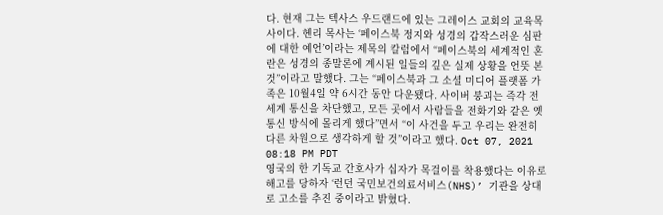다. 현재 그는 텍사스 우드랜드에 있는 그레이스 교회의 교육목사이다. 헨리 목사는 ‘페이스북 정지와 성경의 갑작스러운 심판에 대한 예언’이라는 제목의 칼럼에서 “페이스북의 세계적인 혼란은 성경의 종말론에 계시된 일들의 깊은 실제 상황을 언뜻 본 것”이라고 말했다. 그는 “페이스북과 그 소셜 미디어 플랫폼 가족은 10월4일 약 6시간 동안 다운됐다. 사이버 붕괴는 즉각 전세계 통신을 차단했고, 모든 곳에서 사람들을 전화기와 같은 옛 통신 방식에 몰리게 했다”면서 “이 사건을 두고 우리는 완전히 다른 차원으로 생각하게 할 것”이라고 했다. Oct 07, 2021 08:18 PM PDT
영국의 한 기독교 간호사가 십자가 목걸이를 착용했다는 이유로 해고를 당하자 ‘런던 국민보건의료서비스(NHS)’ 기관을 상대로 고소를 추진 중이라고 밝혔다.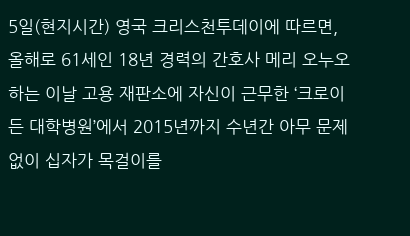5일(현지시간) 영국 크리스천투데이에 따르면, 올해로 61세인 18년 경력의 간호사 메리 오누오하는 이날 고용 재판소에 자신이 근무한 ‘크로이든 대학병원’에서 2015년까지 수년간 아무 문제 없이 십자가 목걸이를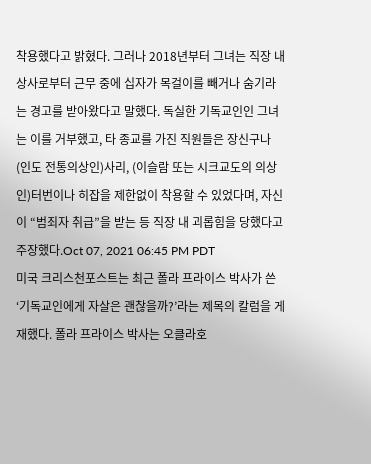착용했다고 밝혔다. 그러나 2018년부터 그녀는 직장 내 상사로부터 근무 중에 십자가 목걸이를 빼거나 숨기라는 경고를 받아왔다고 말했다. 독실한 기독교인인 그녀는 이를 거부했고, 타 종교를 가진 직원들은 장신구나 (인도 전통의상인)사리, (이슬람 또는 시크교도의 의상인)터번이나 히잡을 제한없이 착용할 수 있었다며, 자신이 “범죄자 취급”을 받는 등 직장 내 괴롭힘을 당했다고 주장했다.Oct 07, 2021 06:45 PM PDT
미국 크리스천포스트는 최근 폴라 프라이스 박사가 쓴 ‘기독교인에게 자살은 괜찮을까?’라는 제목의 칼럼을 게재했다. 폴라 프라이스 박사는 오클라호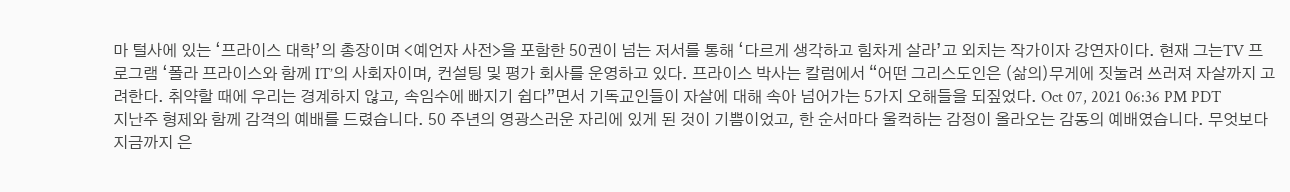마 털사에 있는 ‘프라이스 대학’의 총장이며 <예언자 사전>을 포함한 50권이 넘는 저서를 통해 ‘다르게 생각하고 힘차게 살라’고 외치는 작가이자 강연자이다. 현재 그는TV 프로그램 ‘폴라 프라이스와 함께 IT’의 사회자이며, 컨설팅 및 평가 회사를 운영하고 있다. 프라이스 박사는 칼럼에서 “어떤 그리스도인은 (삶의)무게에 짓눌려 쓰러져 자살까지 고려한다. 취약할 때에 우리는 경계하지 않고, 속임수에 빠지기 쉽다”면서 기독교인들이 자살에 대해 속아 넘어가는 5가지 오해들을 되짚었다. Oct 07, 2021 06:36 PM PDT
지난주 형제와 함께 감격의 예배를 드렸습니다. 50 주년의 영광스러운 자리에 있게 된 것이 기쁨이었고, 한 순서마다 울컥하는 감정이 올라오는 감동의 예배였습니다. 무엇보다 지금까지 은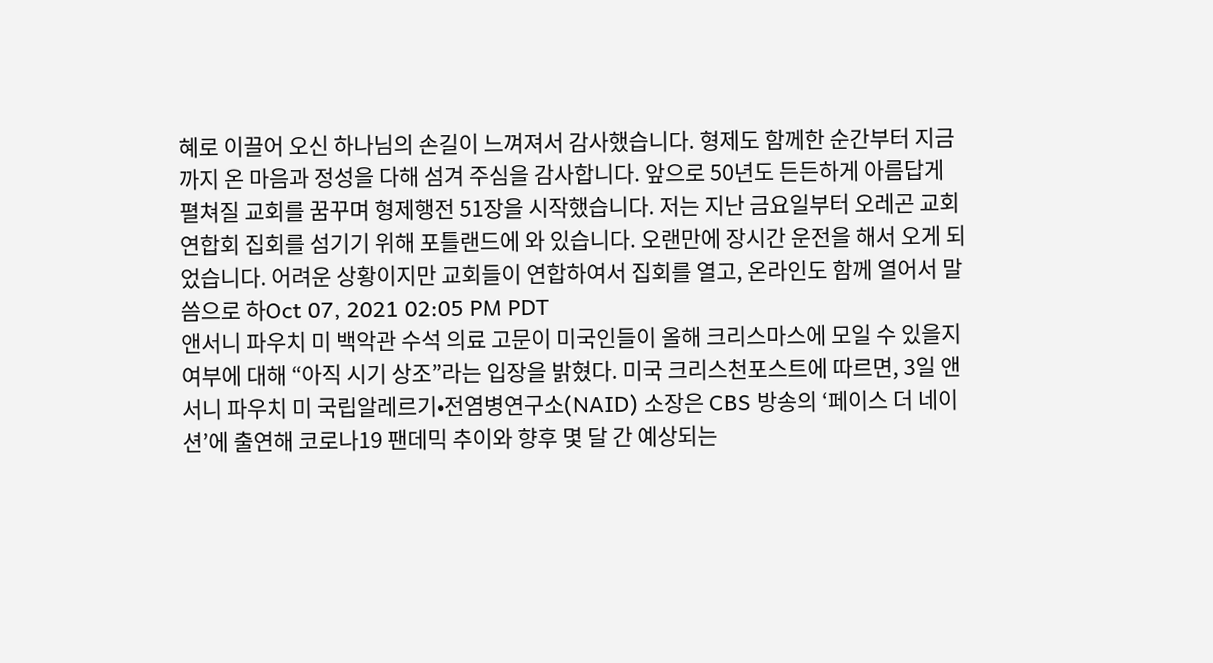혜로 이끌어 오신 하나님의 손길이 느껴져서 감사했습니다. 형제도 함께한 순간부터 지금까지 온 마음과 정성을 다해 섬겨 주심을 감사합니다. 앞으로 50년도 든든하게 아름답게 펼쳐질 교회를 꿈꾸며 형제행전 51장을 시작했습니다. 저는 지난 금요일부터 오레곤 교회 연합회 집회를 섬기기 위해 포틀랜드에 와 있습니다. 오랜만에 장시간 운전을 해서 오게 되었습니다. 어려운 상황이지만 교회들이 연합하여서 집회를 열고, 온라인도 함께 열어서 말씀으로 하Oct 07, 2021 02:05 PM PDT
앤서니 파우치 미 백악관 수석 의료 고문이 미국인들이 올해 크리스마스에 모일 수 있을지 여부에 대해 “아직 시기 상조”라는 입장을 밝혔다. 미국 크리스천포스트에 따르면, 3일 앤서니 파우치 미 국립알레르기•전염병연구소(NAID) 소장은 CBS 방송의 ‘페이스 더 네이션’에 출연해 코로나19 팬데믹 추이와 향후 몇 달 간 예상되는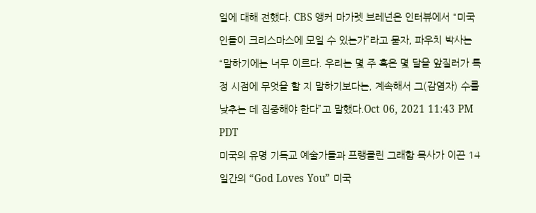일에 대해 전했다. CBS 앵커 마가렛 브레넌은 인터뷰에서 “미국인들이 크리스마스에 모일 수 있는가”라고 묻자, 파우치 박사는 “말하기에는 너무 이르다. 우리는 몇 주 혹은 몇 달을 앞질러가 특정 시점에 무엇을 할 지 말하기보다는, 계속해서 그(감염자) 수를 낮추는 데 집중해야 한다”고 말했다.Oct 06, 2021 11:43 PM PDT
미국의 유명 기독교 예술가들과 프랭클린 그래함 목사가 이끈 14일간의 “God Loves You” 미국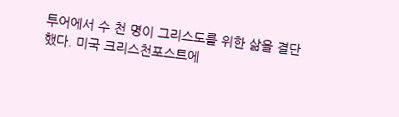투어에서 수 천 명이 그리스도를 위한 삶을 결단했다. 미국 크리스천포스트에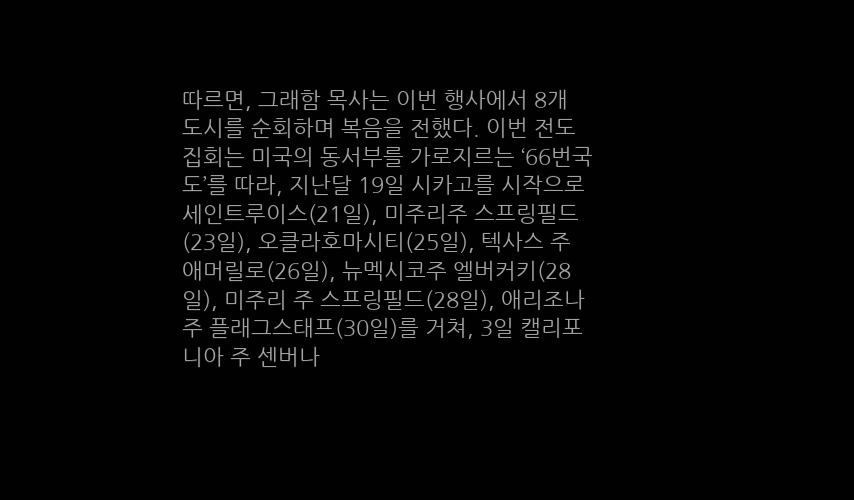따르면, 그래함 목사는 이번 행사에서 8개 도시를 순회하며 복음을 전했다. 이번 전도 집회는 미국의 동서부를 가로지르는 ‘66번국도’를 따라, 지난달 19일 시카고를 시작으로 세인트루이스(21일), 미주리주 스프링필드(23일), 오클라호마시티(25일), 텍사스 주 애머릴로(26일), 뉴멕시코주 엘버커키(28일), 미주리 주 스프링필드(28일), 애리조나 주 플래그스태프(30일)를 거쳐, 3일 캘리포니아 주 센버나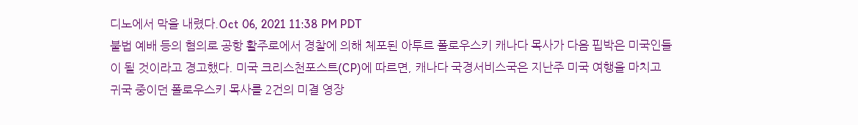디노에서 막을 내렸다.Oct 06, 2021 11:38 PM PDT
불법 예배 등의 혐의로 공항 활주로에서 경찰에 의해 체포된 아투르 폴로우스키 캐나다 목사가 다음 핍박은 미국인들이 될 것이라고 경고했다. 미국 크리스천포스트(CP)에 따르면, 캐나다 국경서비스국은 지난주 미국 여행을 마치고 귀국 중이던 폴로우스키 목사를 2건의 미결 영장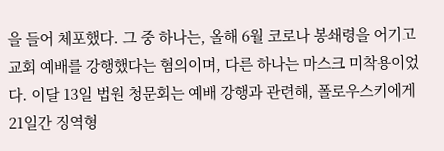을 들어 체포했다. 그 중 하나는, 올해 6월 코로나 봉쇄령을 어기고 교회 예배를 강행했다는 혐의이며, 다른 하나는 마스크 미착용이었다. 이달 13일 법원 청문회는 예배 강행과 관련해, 폴로우스키에게 21일간 징역형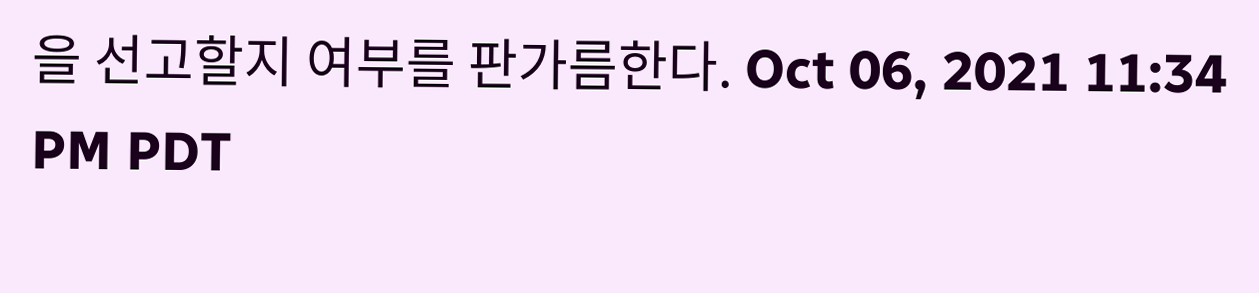을 선고할지 여부를 판가름한다. Oct 06, 2021 11:34 PM PDT